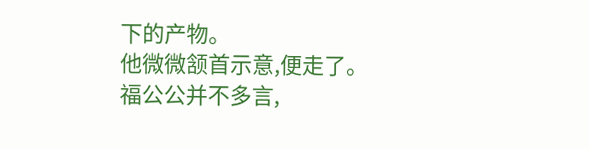下的产物。
他微微颔首示意,便走了。福公公并不多言,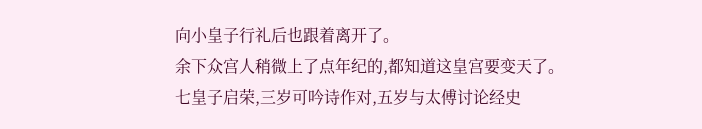向小皇子行礼后也跟着离开了。
余下众宫人稍微上了点年纪的,都知道这皇宫要变天了。
七皇子启荣,三岁可吟诗作对,五岁与太傅讨论经史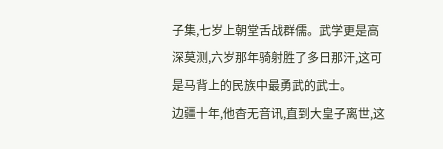子集,七岁上朝堂舌战群儒。武学更是高深莫测,六岁那年骑射胜了多日那汗,这可是马背上的民族中最勇武的武士。
边疆十年,他杳无音讯,直到大皇子离世,这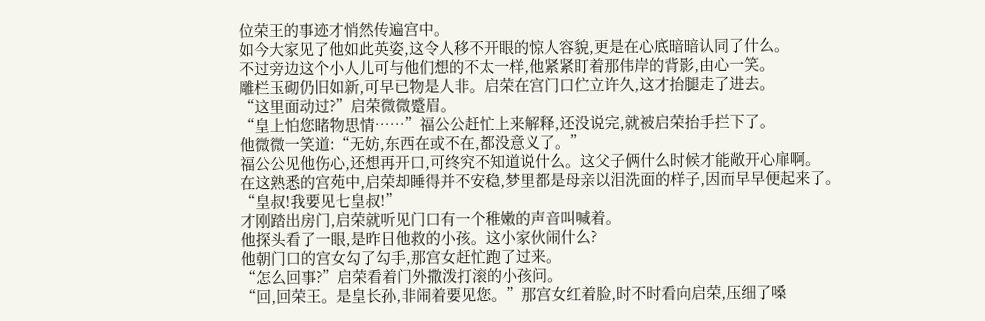位荣王的事迹才悄然传遍宫中。
如今大家见了他如此英姿,这令人移不开眼的惊人容貌,更是在心底暗暗认同了什么。
不过旁边这个小人儿可与他们想的不太一样,他紧紧盯着那伟岸的背影,由心一笑。
雕栏玉砌仍旧如新,可早已物是人非。启荣在宫门口伫立许久,这才抬腿走了进去。
“这里面动过?”启荣微微蹙眉。
“皇上怕您睹物思情……”福公公赶忙上来解释,还没说完,就被启荣抬手拦下了。
他微微一笑道:“无妨,东西在或不在,都没意义了。”
福公公见他伤心,还想再开口,可终究不知道说什么。这父子俩什么时候才能敞开心扉啊。
在这熟悉的宫苑中,启荣却睡得并不安稳,梦里都是母亲以泪洗面的样子,因而早早便起来了。
“皇叔!我要见七皇叔!”
才刚踏出房门,启荣就听见门口有一个稚嫩的声音叫喊着。
他探头看了一眼,是昨日他救的小孩。这小家伙闹什么?
他朝门口的宫女勾了勾手,那宫女赶忙跑了过来。
“怎么回事?”启荣看着门外撒泼打滚的小孩问。
“回,回荣王。是皇长孙,非闹着要见您。”那宫女红着脸,时不时看向启荣,压细了嗓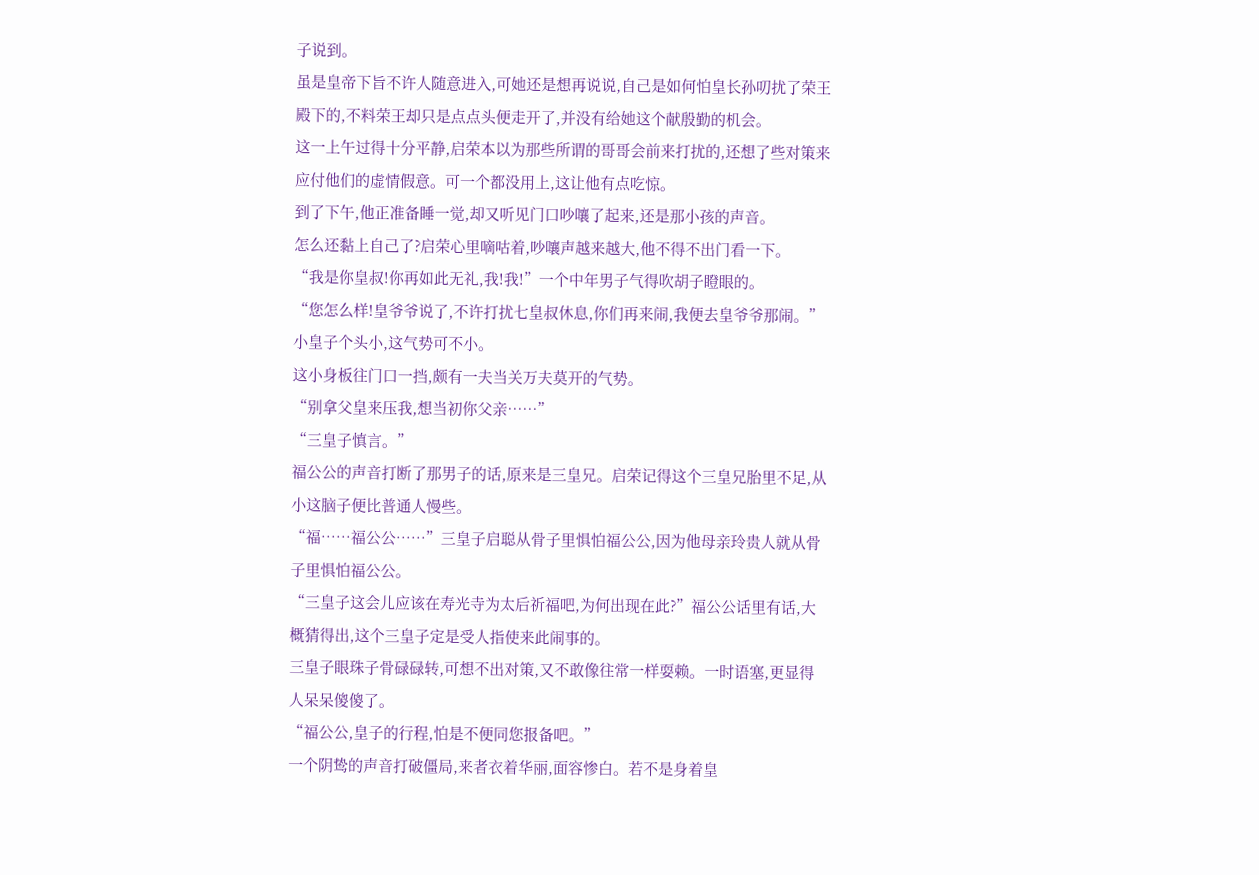子说到。
虽是皇帝下旨不许人随意进入,可她还是想再说说,自己是如何怕皇长孙叨扰了荣王殿下的,不料荣王却只是点点头便走开了,并没有给她这个献殷勤的机会。
这一上午过得十分平静,启荣本以为那些所谓的哥哥会前来打扰的,还想了些对策来应付他们的虚情假意。可一个都没用上,这让他有点吃惊。
到了下午,他正准备睡一觉,却又听见门口吵嚷了起来,还是那小孩的声音。
怎么还黏上自己了?启荣心里嘀咕着,吵嚷声越来越大,他不得不出门看一下。
“我是你皇叔!你再如此无礼,我!我!”一个中年男子气得吹胡子瞪眼的。
“您怎么样!皇爷爷说了,不许打扰七皇叔休息,你们再来闹,我便去皇爷爷那闹。”小皇子个头小,这气势可不小。
这小身板往门口一挡,颇有一夫当关万夫莫开的气势。
“别拿父皇来压我,想当初你父亲……”
“三皇子慎言。”
福公公的声音打断了那男子的话,原来是三皇兄。启荣记得这个三皇兄胎里不足,从小这脑子便比普通人慢些。
“福……福公公……”三皇子启聪从骨子里惧怕福公公,因为他母亲玲贵人就从骨子里惧怕福公公。
“三皇子这会儿应该在寿光寺为太后祈福吧,为何出现在此?”福公公话里有话,大概猜得出,这个三皇子定是受人指使来此闹事的。
三皇子眼珠子骨碌碌转,可想不出对策,又不敢像往常一样耍赖。一时语塞,更显得人呆呆傻傻了。
“福公公,皇子的行程,怕是不便同您报备吧。”
一个阴鸷的声音打破僵局,来者衣着华丽,面容惨白。若不是身着皇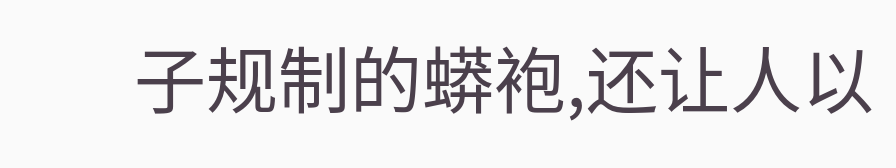子规制的蟒袍,还让人以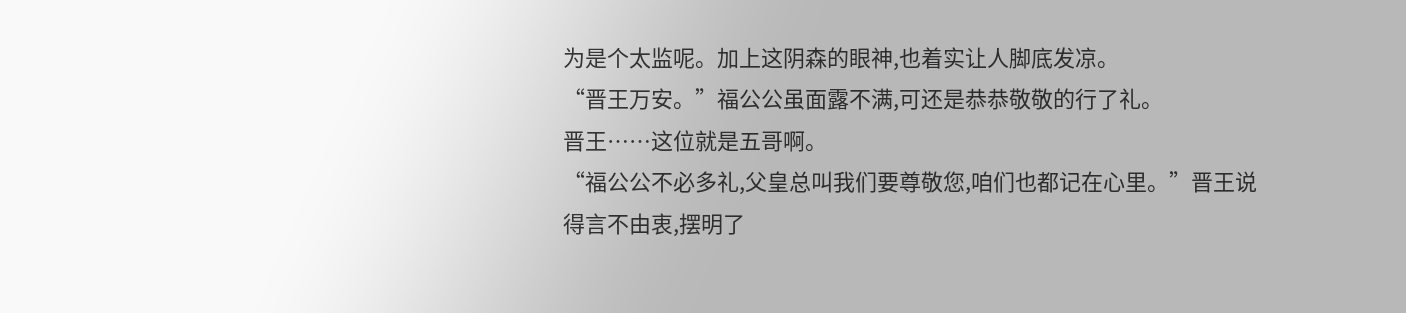为是个太监呢。加上这阴森的眼神,也着实让人脚底发凉。
“晋王万安。”福公公虽面露不满,可还是恭恭敬敬的行了礼。
晋王……这位就是五哥啊。
“福公公不必多礼,父皇总叫我们要尊敬您,咱们也都记在心里。”晋王说得言不由衷,摆明了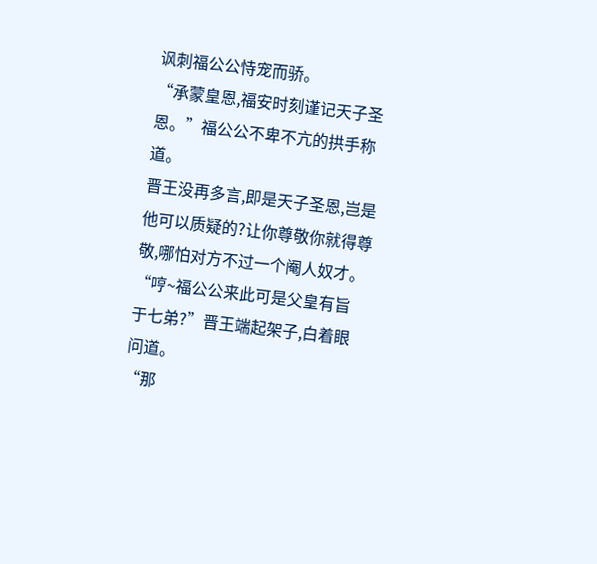讽刺福公公恃宠而骄。
“承蒙皇恩,福安时刻谨记天子圣恩。”福公公不卑不亢的拱手称道。
晋王没再多言,即是天子圣恩,岂是他可以质疑的?让你尊敬你就得尊敬,哪怕对方不过一个阉人奴才。
“哼~福公公来此可是父皇有旨于七弟?”晋王端起架子,白着眼问道。
“那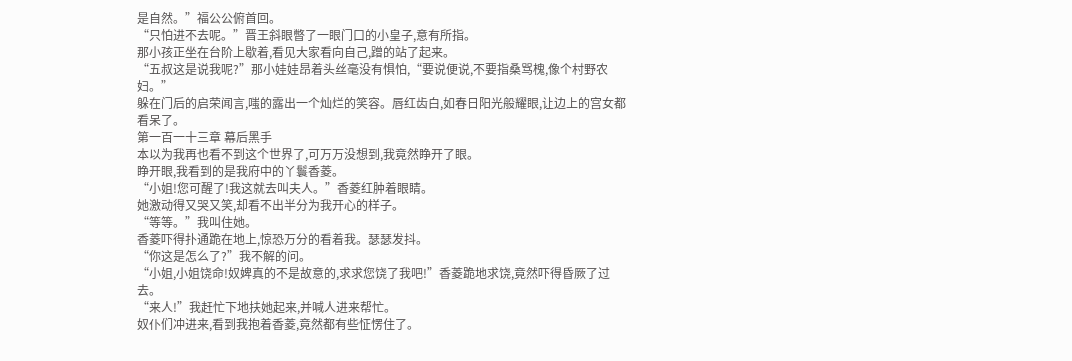是自然。”福公公俯首回。
“只怕进不去呢。”晋王斜眼暼了一眼门口的小皇子,意有所指。
那小孩正坐在台阶上歇着,看见大家看向自己,蹭的站了起来。
“五叔这是说我呢?”那小娃娃昂着头丝毫没有惧怕,“要说便说,不要指桑骂槐,像个村野农妇。”
躲在门后的启荣闻言,嗤的露出一个灿烂的笑容。唇红齿白,如春日阳光般耀眼,让边上的宫女都看呆了。
第一百一十三章 幕后黑手
本以为我再也看不到这个世界了,可万万没想到,我竟然睁开了眼。
睁开眼,我看到的是我府中的丫鬟香菱。
“小姐!您可醒了!我这就去叫夫人。”香菱红肿着眼睛。
她激动得又哭又笑,却看不出半分为我开心的样子。
“等等。”我叫住她。
香菱吓得扑通跪在地上,惊恐万分的看着我。瑟瑟发抖。
“你这是怎么了?”我不解的问。
“小姐,小姐饶命!奴婢真的不是故意的,求求您饶了我吧!”香菱跪地求饶,竟然吓得昏厥了过去。
“来人!”我赶忙下地扶她起来,并喊人进来帮忙。
奴仆们冲进来,看到我抱着香菱,竟然都有些怔愣住了。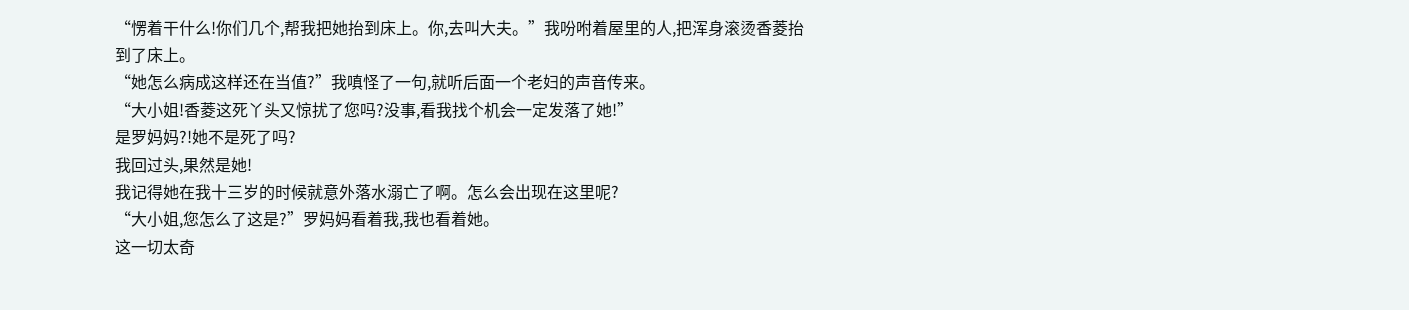“愣着干什么!你们几个,帮我把她抬到床上。你,去叫大夫。”我吩咐着屋里的人,把浑身滚烫香菱抬到了床上。
“她怎么病成这样还在当值?”我嗔怪了一句,就听后面一个老妇的声音传来。
“大小姐!香菱这死丫头又惊扰了您吗?没事,看我找个机会一定发落了她!”
是罗妈妈?!她不是死了吗?
我回过头,果然是她!
我记得她在我十三岁的时候就意外落水溺亡了啊。怎么会出现在这里呢?
“大小姐,您怎么了这是?”罗妈妈看着我,我也看着她。
这一切太奇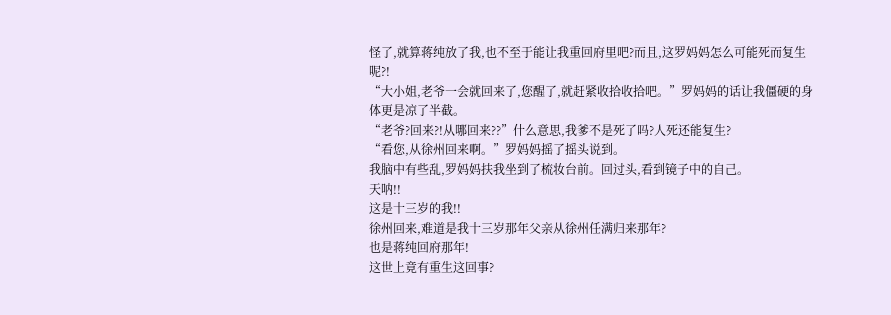怪了,就算蒋纯放了我,也不至于能让我重回府里吧?而且,这罗妈妈怎么可能死而复生呢?!
“大小姐,老爷一会就回来了,您醒了,就赶紧收拾收拾吧。”罗妈妈的话让我僵硬的身体更是凉了半截。
“老爷?回来?!从哪回来??”什么意思,我爹不是死了吗?人死还能复生?
“看您,从徐州回来啊。”罗妈妈摇了摇头说到。
我脑中有些乱,罗妈妈扶我坐到了梳妆台前。回过头,看到镜子中的自己。
天呐!!
这是十三岁的我!!
徐州回来,难道是我十三岁那年父亲从徐州任满归来那年?
也是蒋纯回府那年!
这世上竟有重生这回事?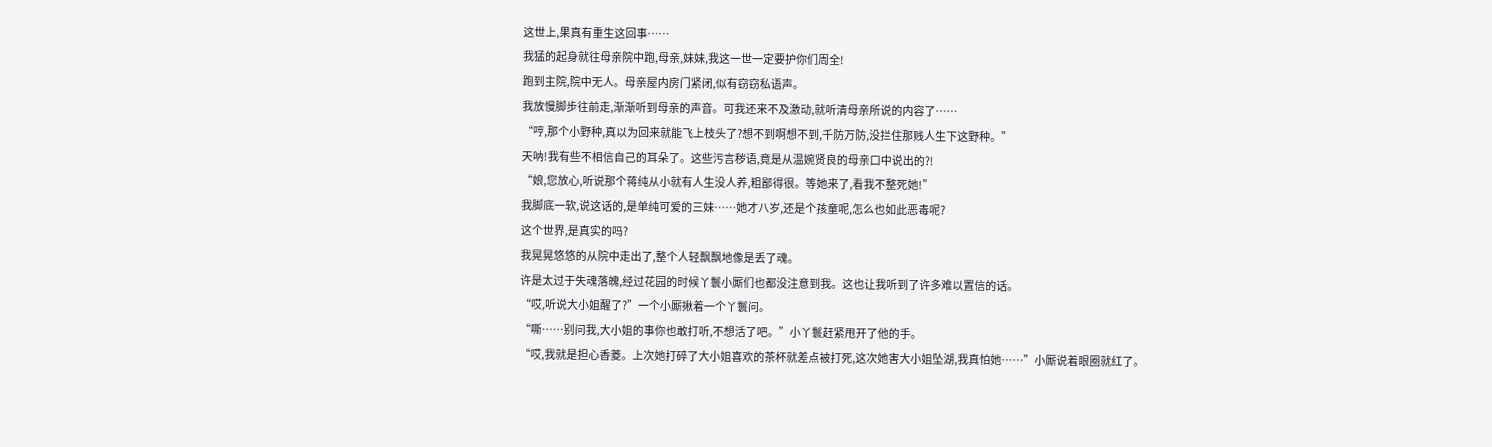这世上,果真有重生这回事……
我猛的起身就往母亲院中跑,母亲,妹妹,我这一世一定要护你们周全!
跑到主院,院中无人。母亲屋内房门紧闭,似有窃窃私语声。
我放慢脚步往前走,渐渐听到母亲的声音。可我还来不及激动,就听清母亲所说的内容了……
“哼,那个小野种,真以为回来就能飞上枝头了?想不到啊想不到,千防万防,没拦住那贱人生下这野种。”
天呐!我有些不相信自己的耳朵了。这些污言秽语,竟是从温婉贤良的母亲口中说出的?!
“娘,您放心,听说那个蒋纯从小就有人生没人养,粗鄙得很。等她来了,看我不整死她!”
我脚底一软,说这话的,是单纯可爱的三妹……她才八岁,还是个孩童呢,怎么也如此恶毒呢?
这个世界,是真实的吗?
我晃晃悠悠的从院中走出了,整个人轻飘飘地像是丢了魂。
许是太过于失魂落魄,经过花园的时候丫鬟小厮们也都没注意到我。这也让我听到了许多难以置信的话。
“哎,听说大小姐醒了?”一个小厮揪着一个丫鬟问。
“嘶……别问我,大小姐的事你也敢打听,不想活了吧。”小丫鬟赶紧甩开了他的手。
“哎,我就是担心香菱。上次她打碎了大小姐喜欢的茶杯就差点被打死,这次她害大小姐坠湖,我真怕她……”小厮说着眼圈就红了。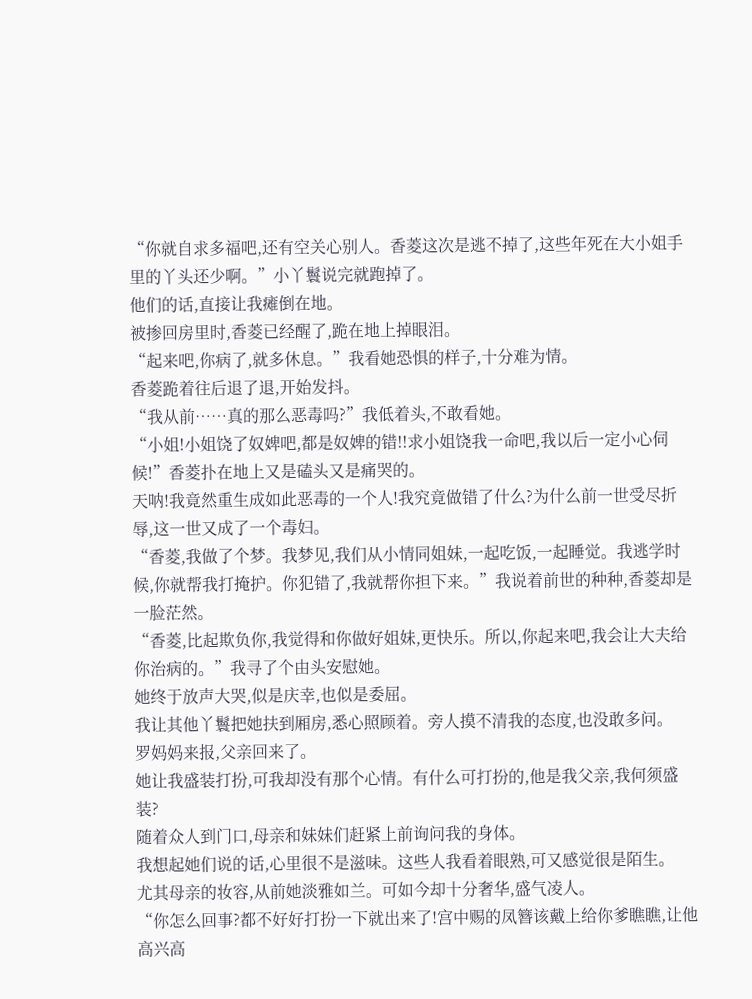“你就自求多福吧,还有空关心别人。香菱这次是逃不掉了,这些年死在大小姐手里的丫头还少啊。”小丫鬟说完就跑掉了。
他们的话,直接让我瘫倒在地。
被掺回房里时,香菱已经醒了,跪在地上掉眼泪。
“起来吧,你病了,就多休息。”我看她恐惧的样子,十分难为情。
香菱跪着往后退了退,开始发抖。
“我从前……真的那么恶毒吗?”我低着头,不敢看她。
“小姐!小姐饶了奴婢吧,都是奴婢的错!!求小姐饶我一命吧,我以后一定小心伺候!”香菱扑在地上又是磕头又是痛哭的。
天呐!我竟然重生成如此恶毒的一个人!我究竟做错了什么?为什么前一世受尽折辱,这一世又成了一个毒妇。
“香菱,我做了个梦。我梦见,我们从小情同姐妹,一起吃饭,一起睡觉。我逃学时候,你就帮我打掩护。你犯错了,我就帮你担下来。”我说着前世的种种,香菱却是一脸茫然。
“香菱,比起欺负你,我觉得和你做好姐妹,更快乐。所以,你起来吧,我会让大夫给你治病的。”我寻了个由头安慰她。
她终于放声大哭,似是庆幸,也似是委屈。
我让其他丫鬟把她扶到厢房,悉心照顾着。旁人摸不清我的态度,也没敢多问。
罗妈妈来报,父亲回来了。
她让我盛装打扮,可我却没有那个心情。有什么可打扮的,他是我父亲,我何须盛装?
随着众人到门口,母亲和妹妹们赶紧上前询问我的身体。
我想起她们说的话,心里很不是滋味。这些人我看着眼熟,可又感觉很是陌生。
尤其母亲的妆容,从前她淡雅如兰。可如今却十分奢华,盛气凌人。
“你怎么回事?都不好好打扮一下就出来了!宫中赐的凤簪该戴上给你爹瞧瞧,让他高兴高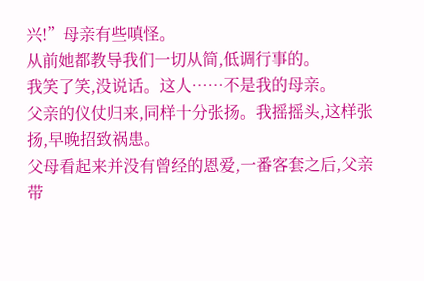兴!”母亲有些嗔怪。
从前她都教导我们一切从简,低调行事的。
我笑了笑,没说话。这人……不是我的母亲。
父亲的仪仗归来,同样十分张扬。我摇摇头,这样张扬,早晚招致祸患。
父母看起来并没有曾经的恩爱,一番客套之后,父亲带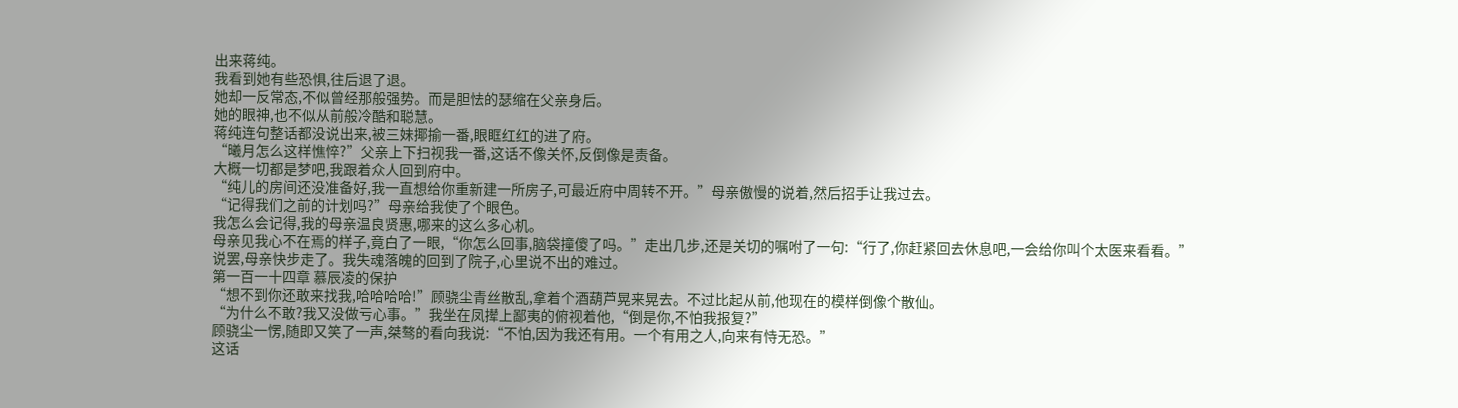出来蒋纯。
我看到她有些恐惧,往后退了退。
她却一反常态,不似曾经那般强势。而是胆怯的瑟缩在父亲身后。
她的眼神,也不似从前般冷酷和聪慧。
蒋纯连句整话都没说出来,被三妹揶揄一番,眼眶红红的进了府。
“曦月怎么这样憔悴?”父亲上下扫视我一番,这话不像关怀,反倒像是责备。
大概一切都是梦吧,我跟着众人回到府中。
“纯儿的房间还没准备好,我一直想给你重新建一所房子,可最近府中周转不开。”母亲傲慢的说着,然后招手让我过去。
“记得我们之前的计划吗?”母亲给我使了个眼色。
我怎么会记得,我的母亲温良贤惠,哪来的这么多心机。
母亲见我心不在焉的样子,竟白了一眼,“你怎么回事,脑袋撞傻了吗。”走出几步,还是关切的嘱咐了一句:“行了,你赶紧回去休息吧,一会给你叫个太医来看看。”
说罢,母亲快步走了。我失魂落魄的回到了院子,心里说不出的难过。
第一百一十四章 慕辰凌的保护
“想不到你还敢来找我,哈哈哈哈!”顾骁尘青丝散乱,拿着个酒葫芦晃来晃去。不过比起从前,他现在的模样倒像个散仙。
“为什么不敢?我又没做亏心事。”我坐在凤撵上鄙夷的俯视着他,“倒是你,不怕我报复?”
顾骁尘一愣,随即又笑了一声,桀骜的看向我说:“不怕,因为我还有用。一个有用之人,向来有恃无恐。”
这话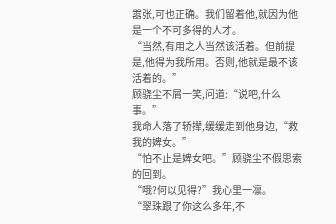嚣张,可也正确。我们留着他,就因为他是一个不可多得的人才。
“当然,有用之人当然该活着。但前提是,他得为我所用。否则,他就是最不该活着的。”
顾骁尘不屑一笑,问道:“说吧,什么事。”
我命人落了轿撵,缓缓走到他身边,“救我的婢女。”
“怕不止是婢女吧。”顾骁尘不假思索的回到。
“哦?何以见得?”我心里一凛。
“翠珠跟了你这么多年,不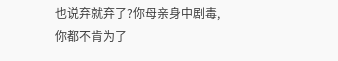也说弃就弃了?你母亲身中剧毒,你都不肯为了